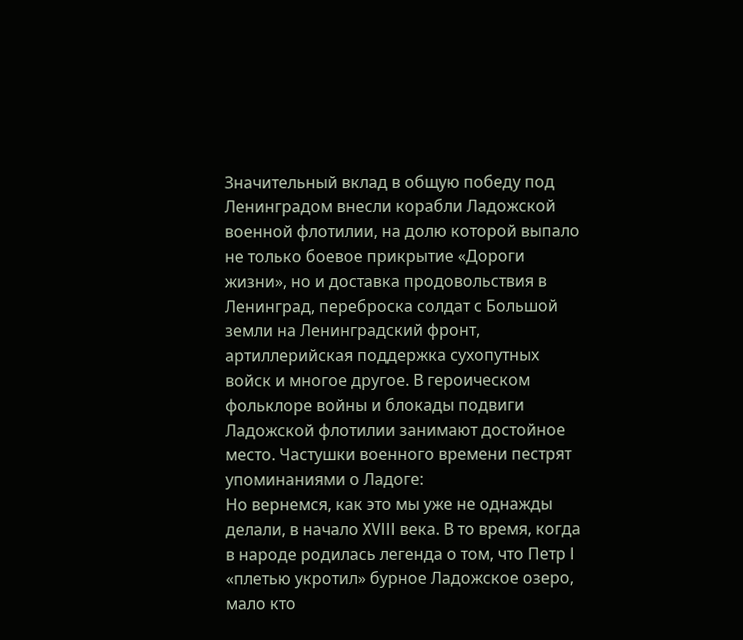Значительный вклад в общую победу под Ленинградом внесли корабли Ладожской военной флотилии, на долю которой выпало не только боевое прикрытие «Дороги жизни», но и доставка продовольствия в Ленинград, переброска солдат с Большой земли на Ленинградский фронт, артиллерийская поддержка сухопутных войск и многое другое. В героическом фольклоре войны и блокады подвиги Ладожской флотилии занимают достойное место. Частушки военного времени пестрят упоминаниями о Ладоге:
Но вернемся, как это мы уже не однажды делали, в начало XVIII века. В то время, когда в народе родилась легенда о том, что Петр I «плетью укротил» бурное Ладожское озеро, мало кто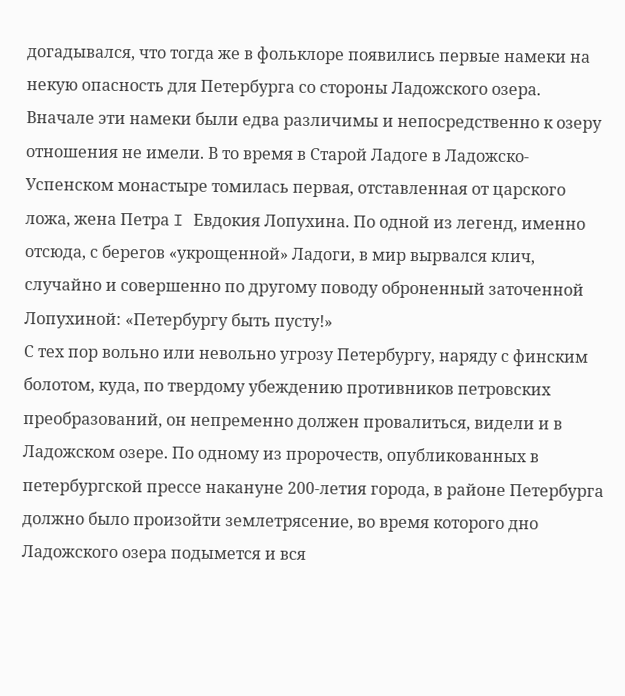догадывался, что тогда же в фольклоре появились первые намеки на некую опасность для Петербурга со стороны Ладожского озера. Вначале эти намеки были едва различимы и непосредственно к озеру отношения не имели. В то время в Старой Ладоге в Ладожско-Успенском монастыре томилась первая, отставленная от царского ложа, жена Петра I Евдокия Лопухина. По одной из легенд, именно отсюда, с берегов «укрощенной» Ладоги, в мир вырвался клич, случайно и совершенно по другому поводу оброненный заточенной Лопухиной: «Петербургу быть пусту!»
С тех пор вольно или невольно угрозу Петербургу, наряду с финским болотом, куда, по твердому убеждению противников петровских преобразований, он непременно должен провалиться, видели и в Ладожском озере. По одному из пророчеств, опубликованных в петербургской прессе накануне 200-летия города, в районе Петербурга должно было произойти землетрясение, во время которого дно Ладожского озера подымется и вся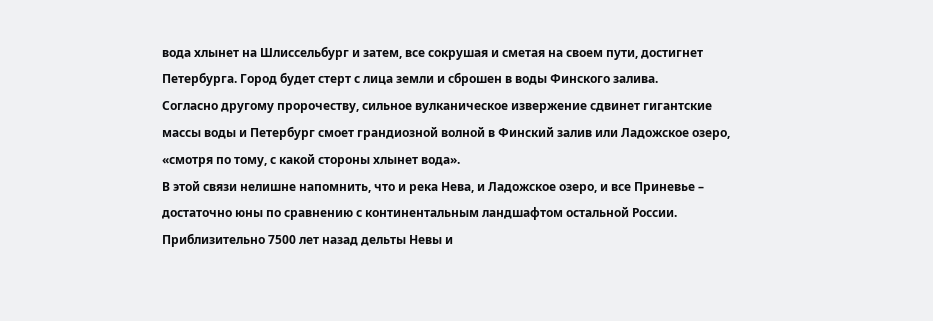вода хлынет на Шлиссельбург и затем, все сокрушая и сметая на своем пути, достигнет Петербурга. Город будет стерт с лица земли и сброшен в воды Финского залива.
Согласно другому пророчеству, сильное вулканическое извержение сдвинет гигантские массы воды и Петербург смоет грандиозной волной в Финский залив или Ладожское озеро, «смотря по тому, с какой стороны хлынет вода».
В этой связи нелишне напомнить, что и река Нева, и Ладожское озеро, и все Приневье – достаточно юны по сравнению с континентальным ландшафтом остальной России. Приблизительно 7500 лет назад дельты Невы и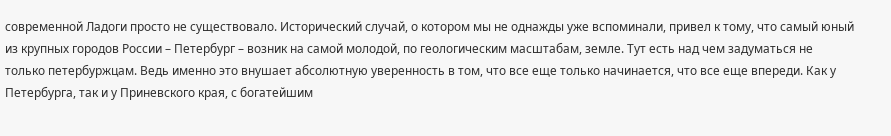современной Ладоги просто не существовало. Исторический случай, о котором мы не однажды уже вспоминали, привел к тому, что самый юный из крупных городов России – Петербург – возник на самой молодой, по геологическим масштабам, земле. Тут есть над чем задуматься не только петербуржцам. Ведь именно это внушает абсолютную уверенность в том, что все еще только начинается, что все еще впереди. Как у Петербурга, так и у Приневского края, с богатейшим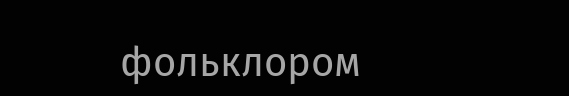фольклором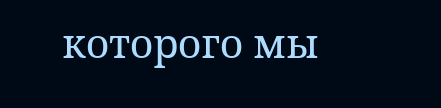которого мы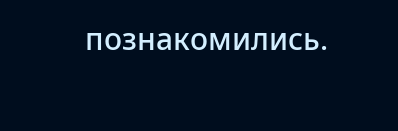познакомились.